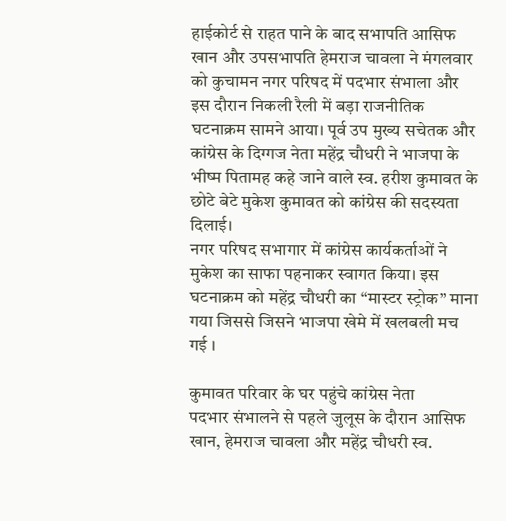हाईकोर्ट से राहत पाने के बाद सभापति आसिफ खान और उपसभापति हेमराज चावला ने मंगलवार को कुचामन नगर परिषद में पदभार संभाला और इस दौरान निकली रैली में बड़ा राजनीतिक घटनाक्रम सामने आया। पूर्व उप मुख्य सचेतक और कांग्रेस के दिग्गज नेता महेंद्र चौधरी ने भाजपा के भीष्म पितामह कहे जाने वाले स्व. हरीश कुमावत के छोटे बेटे मुकेश कुमावत को कांग्रेस की सदस्यता दिलाई।
नगर परिषद सभागार में कांग्रेस कार्यकर्ताओं ने मुकेश का साफा पहनाकर स्वागत किया। इस घटनाक्रम को महेंद्र चौधरी का “मास्टर स्ट्रोक” माना गया जिससे जिसने भाजपा खेमे में खलबली मच गई ।

कुमावत परिवार के घर पहुंचे कांग्रेस नेता
पदभार संभालने से पहले जुलूस के दौरान आसिफ खान, हेमराज चावला और महेंद्र चौधरी स्व.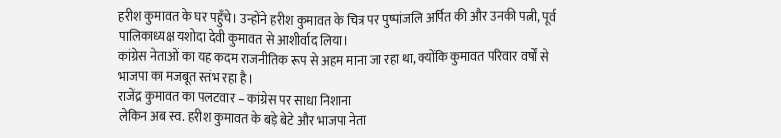हरीश कुमावत के घर पहुँचे। उन्होंने हरीश कुमावत के चित्र पर पुष्पांजलि अर्पित की और उनकी पत्नी, पूर्व पालिकाध्यक्ष यशोदा देवी कुमावत से आशीर्वाद लिया।
कांग्रेस नेताओं का यह कदम राजनीतिक रूप से अहम माना जा रहा था, क्योंकि कुमावत परिवार वर्षों से भाजपा का मजबूत स्तंभ रहा है।
राजेंद्र कुमावत का पलटवार – कांग्रेस पर साधा निशाना
लेकिन अब स्व. हरीश कुमावत के बड़े बेटे और भाजपा नेता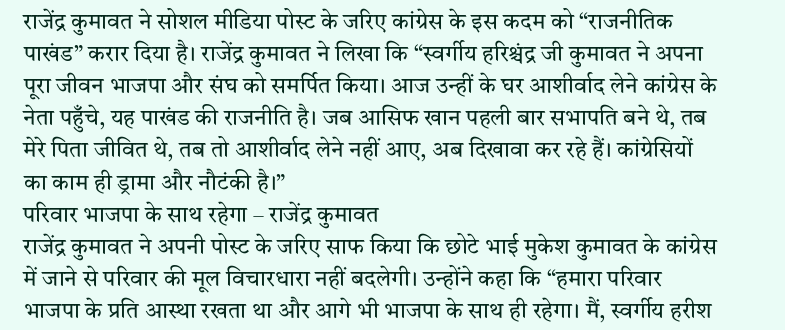राजेंद्र कुमावत ने सोशल मीडिया पोस्ट के जरिए कांग्रेस के इस कदम को “राजनीतिक पाखंड” करार दिया है। राजेंद्र कुमावत ने लिखा कि “स्वर्गीय हरिश्चंद्र जी कुमावत ने अपना पूरा जीवन भाजपा और संघ को समर्पित किया। आज उन्हीं के घर आशीर्वाद लेने कांग्रेस के नेता पहुँचे, यह पाखंड की राजनीति है। जब आसिफ खान पहली बार सभापति बने थे, तब मेरे पिता जीवित थे, तब तो आशीर्वाद लेने नहीं आए, अब दिखावा कर रहे हैं। कांग्रेसियों का काम ही ड्रामा और नौटंकी है।”
परिवार भाजपा के साथ रहेगा – राजेंद्र कुमावत
राजेंद्र कुमावत ने अपनी पोस्ट के जरिए साफ किया कि छोटे भाई मुकेश कुमावत के कांग्रेस में जाने से परिवार की मूल विचारधारा नहीं बदलेगी। उन्होंने कहा कि “हमारा परिवार भाजपा के प्रति आस्था रखता था और आगे भी भाजपा के साथ ही रहेगा। मैं, स्वर्गीय हरीश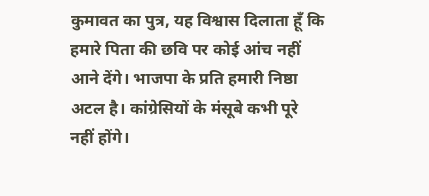कुमावत का पुत्र, यह विश्वास दिलाता हूँ कि हमारे पिता की छवि पर कोई आंच नहीं आने देंगे। भाजपा के प्रति हमारी निष्ठा अटल है। कांग्रेसियों के मंसूबे कभी पूरे नहीं होंगे।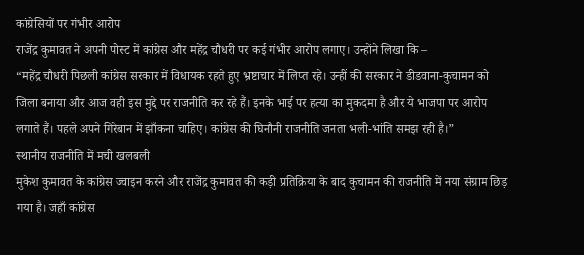कांग्रेसियों पर गंभीर आरोप
राजेंद्र कुमावत ने अपनी पोस्ट में कांग्रेस और महेंद्र चौधरी पर कई गंभीर आरोप लगाए। उन्होंने लिखा कि –
“महेंद्र चौधरी पिछली कांग्रेस सरकार में विधायक रहते हुए भ्रष्टाचार में लिप्त रहे। उन्हीं की सरकार ने डीडवाना-कुचामन को जिला बनाया और आज वही इस मुद्दे पर राजनीति कर रहे हैं। इनके भाई पर हत्या का मुकदमा है और ये भाजपा पर आरोप लगाते हैं। पहले अपने गिरेबान में झाँकना चाहिए। कांग्रेस की घिनौनी राजनीति जनता भली-भांति समझ रही है।”
स्थानीय राजनीति में मची खलबली
मुकेश कुमावत के कांग्रेस ज्वाइन करने और राजेंद्र कुमावत की कड़ी प्रतिक्रिया के बाद कुचामन की राजनीति में नया संग्राम छिड़ गया है। जहाँ कांग्रेस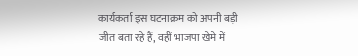कार्यकर्ता इस घटनाक्रम को अपनी बड़ी जीत बता रहे हैं, वहीं भाजपा खेमे में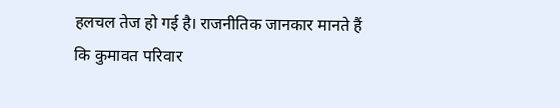हलचल तेज हो गई है। राजनीतिक जानकार मानते हैं कि कुमावत परिवार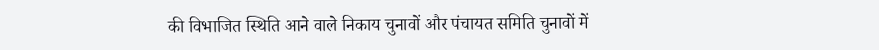की विभाजित स्थिति आने वाले निकाय चुनावों और पंचायत समिति चुनावों में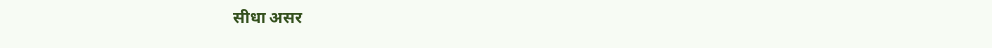सीधा असर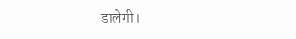डालेगी।